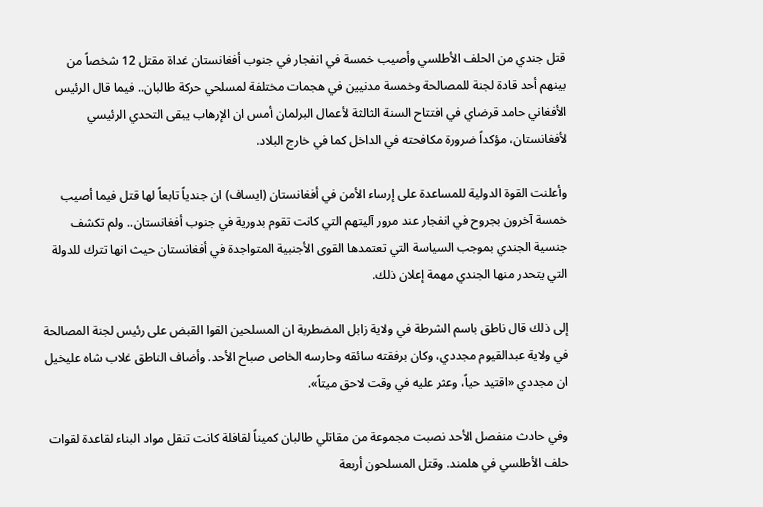قتل جندي من الحلف الأطلسي وأصيب خمسة في انفجار في جنوب أفغانستان غداة مقتل 12 شخصاً من بينهم أحد قادة لجنة للمصالحة وخمسة مدنيين في هجمات مختلفة لمسلحي حركة طالبان.. فيما قال الرئيس الأفغاني حامد قرضاي في افتتاح السنة الثالثة لأعمال البرلمان أمس ان الإرهاب يبقى التحدي الرئيسي لأفغانستان، مؤكداً ضرورة مكافحته في الداخل كما في خارج البلاد.

وأعلنت القوة الدولية للمساعدة على إرساء الأمن في أفغانستان (ايساف) ان جندياً تابعاً لها قتل فيما أصيب خمسة آخرون بجروح في انفجار عند مرور آليتهم التي كانت تقوم بدورية في جنوب أفغانستان.. ولم تكشف جنسية الجندي بموجب السياسة التي تعتمدها القوى الأجنبية المتواجدة في أفغانستان حيث انها تترك للدولة التي يتحدر منها الجندي مهمة إعلان ذلك.

إلى ذلك قال ناطق باسم الشرطة في ولاية زابل المضطربة ان المسلحين القوا القبض على رئيس لجنة المصالحة في ولاية عبدالقيوم مجددي، وكان برفقته سائقه وحارسه الخاص صباح الأحد. وأضاف الناطق غلاب شاه عليخيل ان مجددي «اقتيد حياً، وعثر عليه في وقت لاحق ميتاً».

وفي حادث منفصل الأحد نصبت مجموعة من مقاتلي طالبان كميناً لقافلة كانت تنقل مواد البناء لقاعدة لقوات حلف الأطلسي في هلمند. وقتل المسلحون أربعة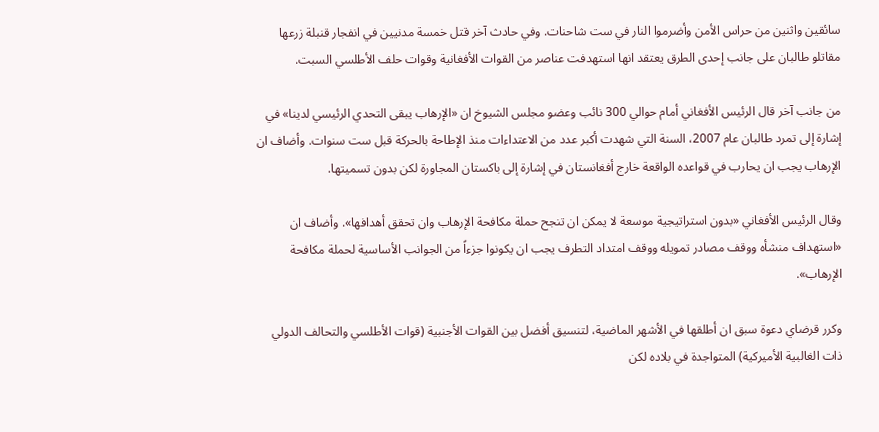سائقين واثنين من حراس الأمن وأضرموا النار في ست شاحنات. وفي حادث آخر قتل خمسة مدنيين في انفجار قنبلة زرعها مقاتلو طالبان على جانب إحدى الطرق يعتقد انها استهدفت عناصر من القوات الأفغانية وقوات حلف الأطلسي السبت.

من جانب آخر قال الرئيس الأفغاني أمام حوالي 300 نائب وعضو مجلس الشيوخ ان «الإرهاب يبقى التحدي الرئيسي لدينا» في إشارة إلى تمرد طالبان عام 2007، السنة التي شهدت أكبر عدد من الاعتداءات منذ الإطاحة بالحركة قبل ست سنوات. وأضاف ان الإرهاب يجب ان يحارب في قواعده الواقعة خارج أفغانستان في إشارة إلى باكستان المجاورة لكن بدون تسميتها.

وقال الرئيس الأفغاني «بدون استراتيجية موسعة لا يمكن ان تنجح حملة مكافحة الإرهاب وان تحقق أهدافها». وأضاف ان «استهداف منشأه ووقف مصادر تمويله ووقف امتداد التطرف يجب ان يكونوا جزءاً من الجوانب الأساسية لحملة مكافحة الإرهاب».

وكرر قرضاي دعوة سبق ان أطلقها في الأشهر الماضية، لتنسيق أفضل بين القوات الأجنبية (قوات الأطلسي والتحالف الدولي ذات الغالبية الأميركية) المتواجدة في بلاده لكن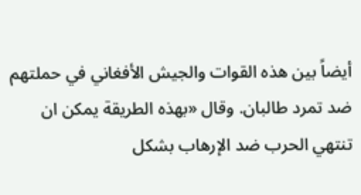أيضاً بين هذه القوات والجيش الأفغاني في حملتهم ضد تمرد طالبان. وقال «بهذه الطريقة يمكن ان تنتهي الحرب ضد الإرهاب بشكل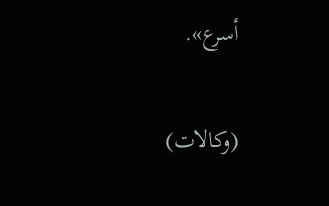أسرع».

(وكالات)